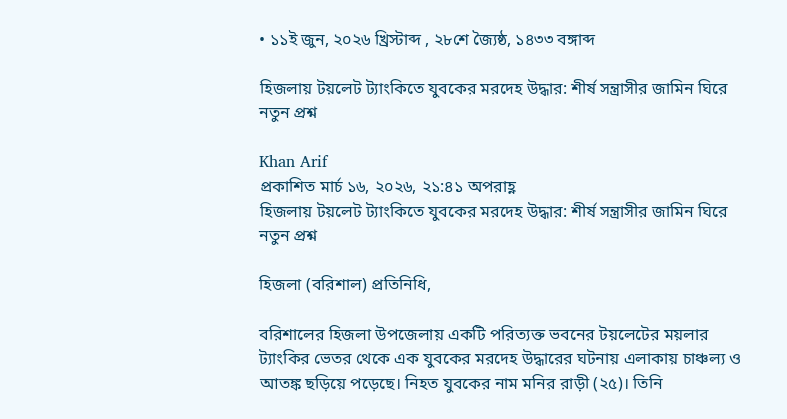• ১১ই জুন, ২০২৬ খ্রিস্টাব্দ , ২৮শে জ্যৈষ্ঠ, ১৪৩৩ বঙ্গাব্দ

হিজলায় টয়লেট ট্যাংকিতে যুবকের মরদেহ উদ্ধার: শীর্ষ সন্ত্রাসীর জামিন ঘিরে নতুন প্রশ্ন

Khan Arif
প্রকাশিত মার্চ ১৬, ২০২৬, ২১:৪১ অপরাহ্ণ
হিজলায় টয়লেট ট্যাংকিতে যুবকের মরদেহ উদ্ধার: শীর্ষ সন্ত্রাসীর জামিন ঘিরে নতুন প্রশ্ন

হিজলা (বরিশাল) প্রতিনিধি,

বরিশালের হিজলা উপজেলায় একটি পরিত্যক্ত ভবনের টয়লেটের ময়লার ট্যাংকির ভেতর থেকে এক যুবকের মরদেহ উদ্ধারের ঘটনায় এলাকায় চাঞ্চল্য ও আতঙ্ক ছড়িয়ে পড়েছে। নিহত যুবকের নাম মনির রাড়ী (২৫)। তিনি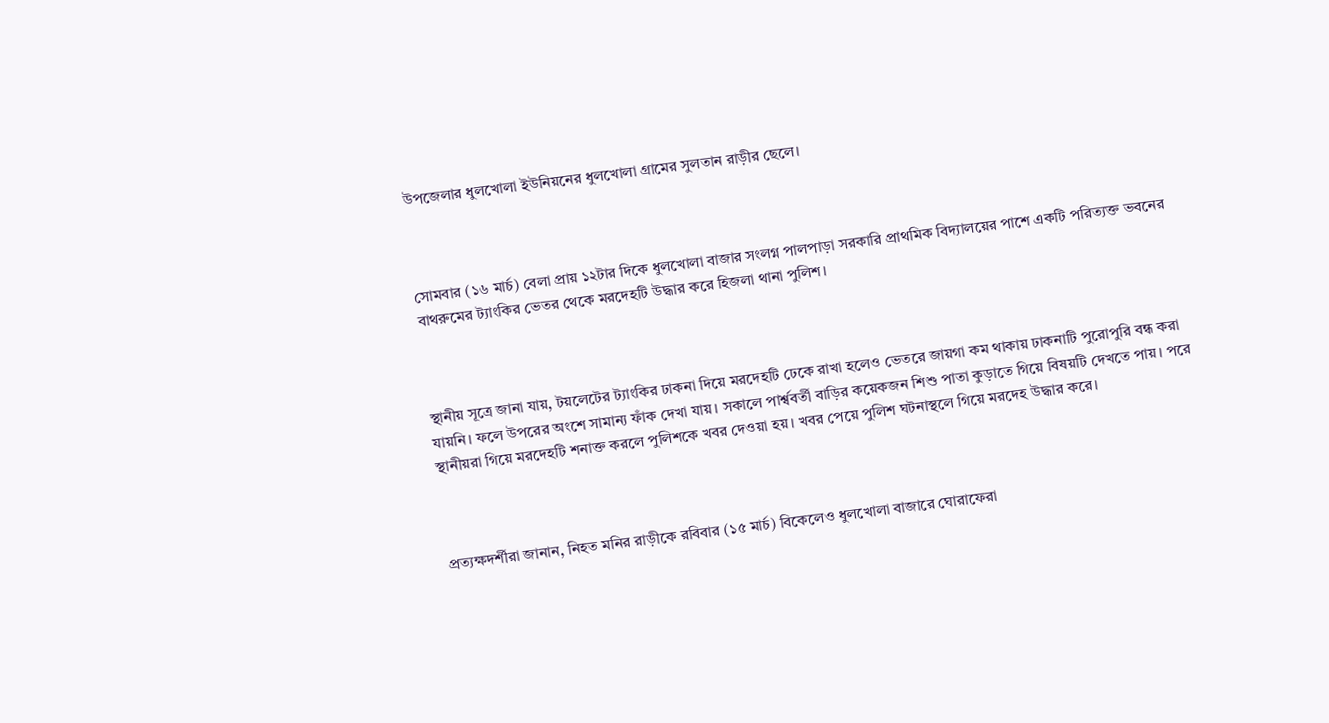উপজেলার ধুলখোলা ইউনিয়নের ধুলখোলা গ্রামের সুলতান রাড়ীর ছেলে।



সোমবার (১৬ মার্চ) বেলা প্রায় ১২টার দিকে ধুলখোলা বাজার সংলগ্ন পালপাড়া সরকারি প্রাথমিক বিদ্যালয়ের পাশে একটি পরিত্যক্ত ভবনের বাথরুমের ট্যাংকির ভেতর থেকে মরদেহটি উদ্ধার করে হিজলা থানা পুলিশ।



স্থানীয় সূত্রে জানা যায়, টয়লেটের ট্যাংকির ঢাকনা দিয়ে মরদেহটি ঢেকে রাখা হলেও ভেতরে জায়গা কম থাকায় ঢাকনাটি পুরোপুরি বন্ধ করা যায়নি। ফলে উপরের অংশে সামান্য ফাঁক দেখা যায়। সকালে পার্শ্ববর্তী বাড়ির কয়েকজন শিশু পাতা কুড়াতে গিয়ে বিষয়টি দেখতে পায়। পরে স্থানীয়রা গিয়ে মরদেহটি শনাক্ত করলে পুলিশকে খবর দেওয়া হয়। খবর পেয়ে পুলিশ ঘটনাস্থলে গিয়ে মরদেহ উদ্ধার করে।



প্রত্যক্ষদর্শীরা জানান, নিহত মনির রাড়ীকে রবিবার (১৫ মার্চ) বিকেলেও ধুলখোলা বাজারে ঘোরাফেরা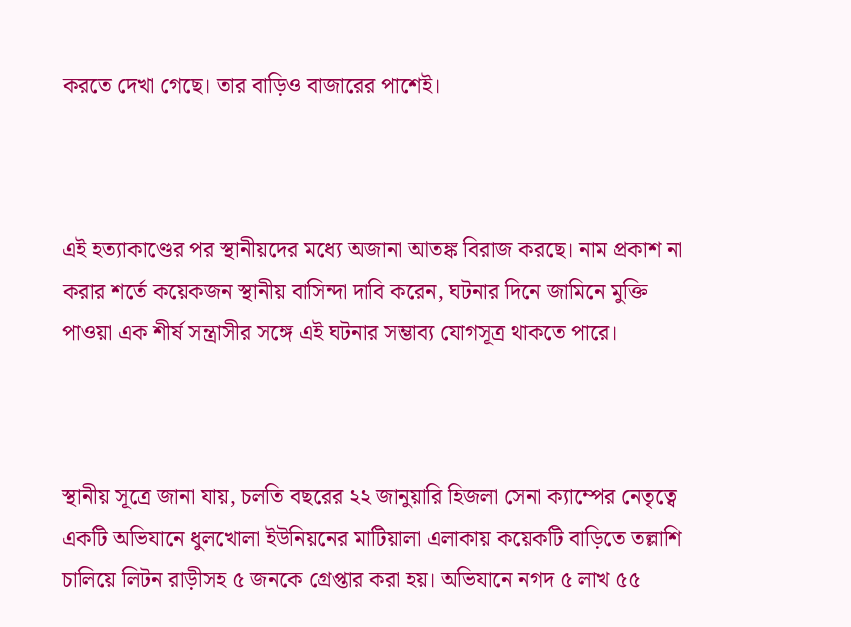করতে দেখা গেছে। তার বাড়িও বাজারের পাশেই।



এই হত্যাকাণ্ডের পর স্থানীয়দের মধ্যে অজানা আতঙ্ক বিরাজ করছে। নাম প্রকাশ না করার শর্তে কয়েকজন স্থানীয় বাসিন্দা দাবি করেন, ঘটনার দিনে জামিনে মুক্তি পাওয়া এক শীর্ষ সন্ত্রাসীর সঙ্গে এই ঘটনার সম্ভাব্য যোগসূত্র থাকতে পারে।



স্থানীয় সূত্রে জানা যায়, চলতি বছরের ২২ জানুয়ারি হিজলা সেনা ক্যাম্পের নেতৃত্বে একটি অভিযানে ধুলখোলা ইউনিয়নের মাটিয়ালা এলাকায় কয়েকটি বাড়িতে তল্লাশি চালিয়ে লিটন রাড়ীসহ ৫ জনকে গ্রেপ্তার করা হয়। অভিযানে নগদ ৫ লাখ ৫৫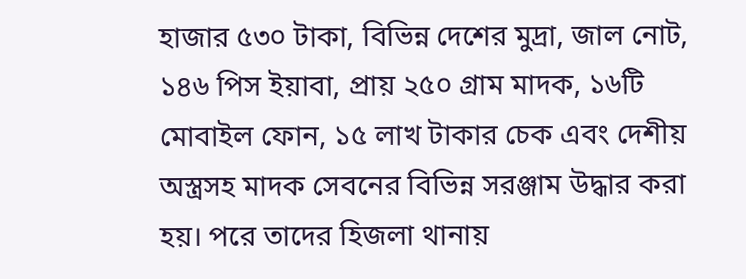হাজার ৫৩০ টাকা, বিভিন্ন দেশের মুদ্রা, জাল নোট, ১৪৬ পিস ইয়াবা, প্রায় ২৫০ গ্রাম মাদক, ১৬টি মোবাইল ফোন, ১৫ লাখ টাকার চেক এবং দেশীয় অস্ত্রসহ মাদক সেবনের বিভিন্ন সরঞ্জাম উদ্ধার করা হয়। পরে তাদের হিজলা থানায়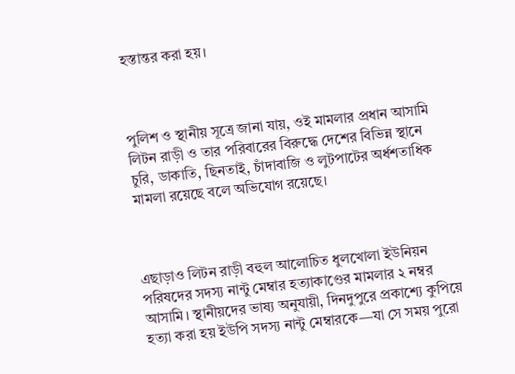হস্তান্তর করা হয়।



পুলিশ ও স্থানীয় সূত্রে জানা যায়, ওই মামলার প্রধান আসামি লিটন রাড়ী ও তার পরিবারের বিরুদ্ধে দেশের বিভিন্ন স্থানে চুরি, ডাকাতি, ছিনতাই, চাঁদাবাজি ও লুটপাটের অর্ধশতাধিক মামলা রয়েছে বলে অভিযোগ রয়েছে।



এছাড়াও লিটন রাড়ী বহুল আলোচিত ধুলখোলা ইউনিয়ন পরিষদের সদস্য নান্টু মেম্বার হত্যাকাণ্ডের মামলার ২ নম্বর আসামি। স্থানীয়দের ভাষ্য অনুযায়ী, দিনদুপুরে প্রকাশ্যে কুপিয়ে হত্যা করা হয় ইউপি সদস্য নান্টু মেম্বারকে—যা সে সময় পুরো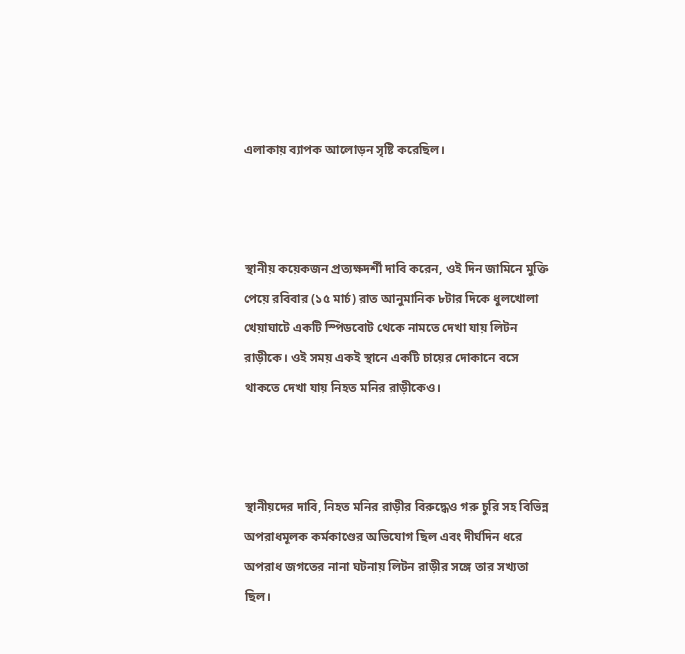এলাকায় ব্যাপক আলোড়ন সৃষ্টি করেছিল।



স্থানীয় কয়েকজন প্রত্যক্ষদর্শী দাবি করেন, ওই দিন জামিনে মুক্তি পেয়ে রবিবার (১৫ মার্চ) রাত আনুমানিক ৮টার দিকে ধুলখোলা খেয়াঘাটে একটি স্পিডবোট থেকে নামতে দেখা যায় লিটন রাড়ীকে। ওই সময় একই স্থানে একটি চায়ের দোকানে বসে থাকতে দেখা যায় নিহত মনির রাড়ীকেও।



স্থানীয়দের দাবি, নিহত মনির রাড়ীর বিরুদ্ধেও গরু চুরি সহ বিভিন্ন অপরাধমূলক কর্মকাণ্ডের অভিযোগ ছিল এবং দীর্ঘদিন ধরে অপরাধ জগতের নানা ঘটনায় লিটন রাড়ীর সঙ্গে তার সখ্যতা ছিল।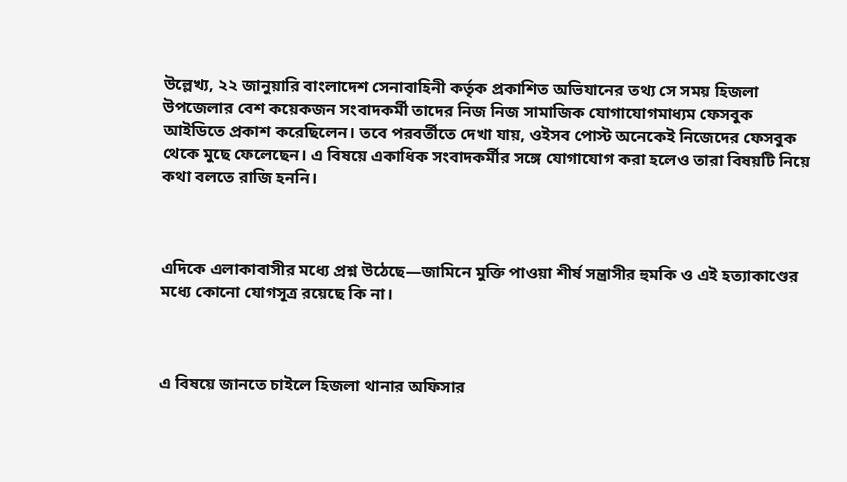উল্লেখ্য, ২২ জানুয়ারি বাংলাদেশ সেনাবাহিনী কর্তৃক প্রকাশিত অভিযানের তথ্য সে সময় হিজলা উপজেলার বেশ কয়েকজন সংবাদকর্মী তাদের নিজ নিজ সামাজিক যোগাযোগমাধ্যম ফেসবুক আইডিতে প্রকাশ করেছিলেন। তবে পরবর্তীতে দেখা যায়, ওইসব পোস্ট অনেকেই নিজেদের ফেসবুক থেকে মুছে ফেলেছেন। এ বিষয়ে একাধিক সংবাদকর্মীর সঙ্গে যোগাযোগ করা হলেও তারা বিষয়টি নিয়ে কথা বলতে রাজি হননি।



এদিকে এলাকাবাসীর মধ্যে প্রশ্ন উঠেছে—জামিনে মুক্তি পাওয়া শীর্ষ সন্ত্রাসীর হুমকি ও এই হত্যাকাণ্ডের মধ্যে কোনো যোগসূত্র রয়েছে কি না।



এ বিষয়ে জানতে চাইলে হিজলা থানার অফিসার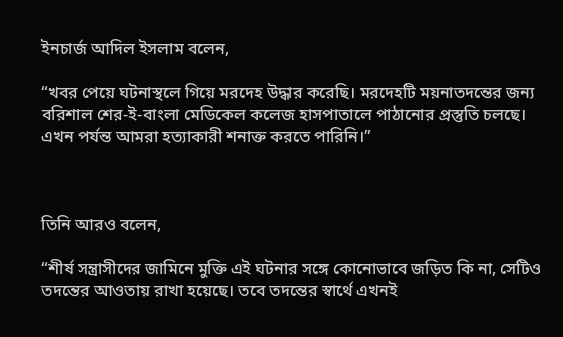ইনচার্জ আদিল ইসলাম বলেন,

“খবর পেয়ে ঘটনাস্থলে গিয়ে মরদেহ উদ্ধার করেছি। মরদেহটি ময়নাতদন্তের জন্য বরিশাল শের-ই-বাংলা মেডিকেল কলেজ হাসপাতালে পাঠানোর প্রস্তুতি চলছে। এখন পর্যন্ত আমরা হত্যাকারী শনাক্ত করতে পারিনি।”



তিনি আরও বলেন,

“শীর্ষ সন্ত্রাসীদের জামিনে মুক্তি এই ঘটনার সঙ্গে কোনোভাবে জড়িত কি না, সেটিও তদন্তের আওতায় রাখা হয়েছে। তবে তদন্তের স্বার্থে এখনই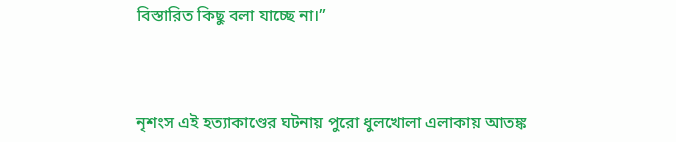বিস্তারিত কিছু বলা যাচ্ছে না।”



নৃশংস এই হত্যাকাণ্ডের ঘটনায় পুরো ধুলখোলা এলাকায় আতঙ্ক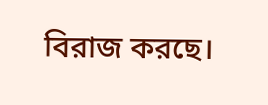বিরাজ করছে।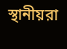স্থানীয়রা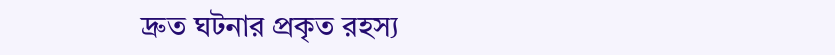দ্রুত ঘটনার প্রকৃত রহস্য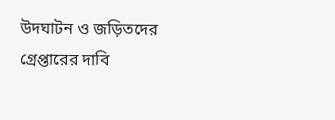উদঘাটন ও জড়িতদের গ্রেপ্তারের দাবি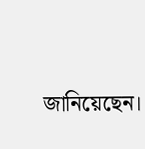জানিয়েছেন।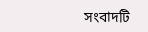সংবাদটি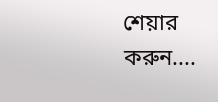শেয়ার করুন....